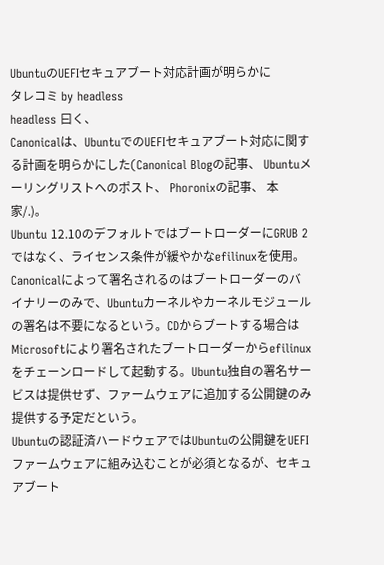UbuntuのUEFIセキュアブート対応計画が明らかに
タレコミ by headless
headless 曰く、
Canonicalは、UbuntuでのUEFIセキュアブート対応に関する計画を明らかにした(Canonical Blogの記事、 Ubuntuメーリングリストへのポスト、 Phoronixの記事、 本家/.)。
Ubuntu 12.10のデフォルトではブートローダーにGRUB 2ではなく、ライセンス条件が緩やかなefilinuxを使用。Canonicalによって署名されるのはブートローダーのバイナリーのみで、Ubuntuカーネルやカーネルモジュールの署名は不要になるという。CDからブートする場合はMicrosoftにより署名されたブートローダーからefilinuxをチェーンロードして起動する。Ubuntu独自の署名サービスは提供せず、ファームウェアに追加する公開鍵のみ提供する予定だという。
Ubuntuの認証済ハードウェアではUbuntuの公開鍵をUEFIファームウェアに組み込むことが必須となるが、セキュアブート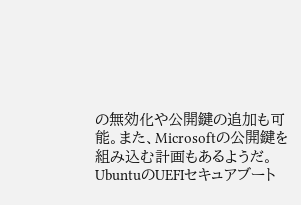の無効化や公開鍵の追加も可能。また、Microsoftの公開鍵を組み込む計画もあるようだ。
UbuntuのUEFIセキュアブート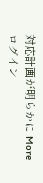対応計画が明らかに More ログイン